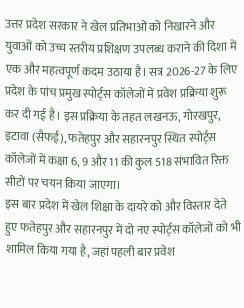उत्तर प्रदेश सरकार ने खेल प्रतिभाओं को निखारने और युवाओं को उच्च स्तरीय प्रशिक्षण उपलब्ध कराने की दिशा में एक और महत्वपूर्ण कदम उठाया है। सत्र 2026-27 के लिए प्रदेश के पांच प्रमुख स्पोर्ट्स कॉलेजों में प्रवेश प्रक्रिया शुरू कर दी गई है। इस प्रक्रिया के तहत लखनऊ, गोरखपुर, इटावा (सैफई), फतेहपुर और सहारनपुर स्थित स्पोर्ट्स कॉलेजों में कक्षा 6, 9 और 11 की कुल 518 संभावित रिक्त सीटों पर चयन किया जाएगा।
इस बार प्रदेश में खेल शिक्षा के दायरे को और विस्तार देते हुए फतेहपुर और सहारनपुर में दो नए स्पोर्ट्स कॉलेजों को भी शामिल किया गया है, जहां पहली बार प्रवेश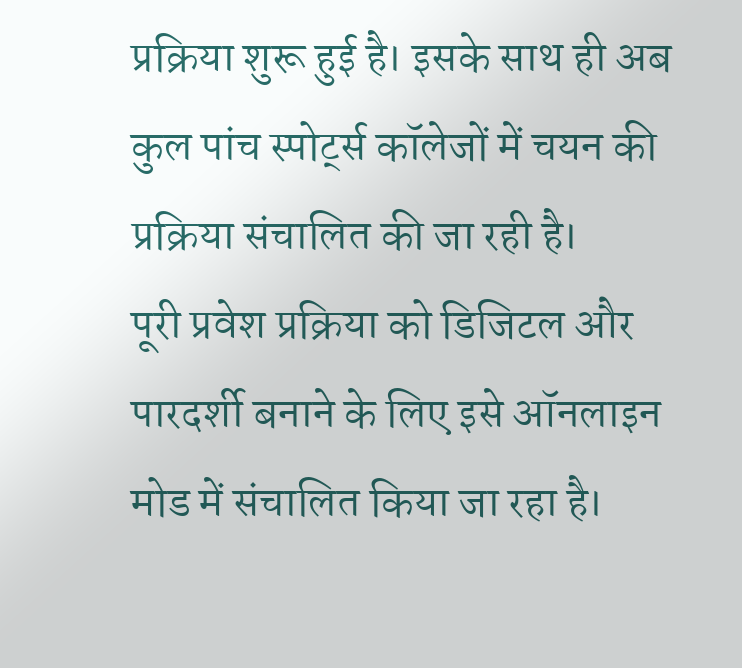प्रक्रिया शुरू हुई है। इसके साथ ही अब कुल पांच स्पोर्ट्स कॉलेजों में चयन की प्रक्रिया संचालित की जा रही है।
पूरी प्रवेश प्रक्रिया को डिजिटल और पारदर्शी बनाने के लिए इसे ऑनलाइन मोड में संचालित किया जा रहा है।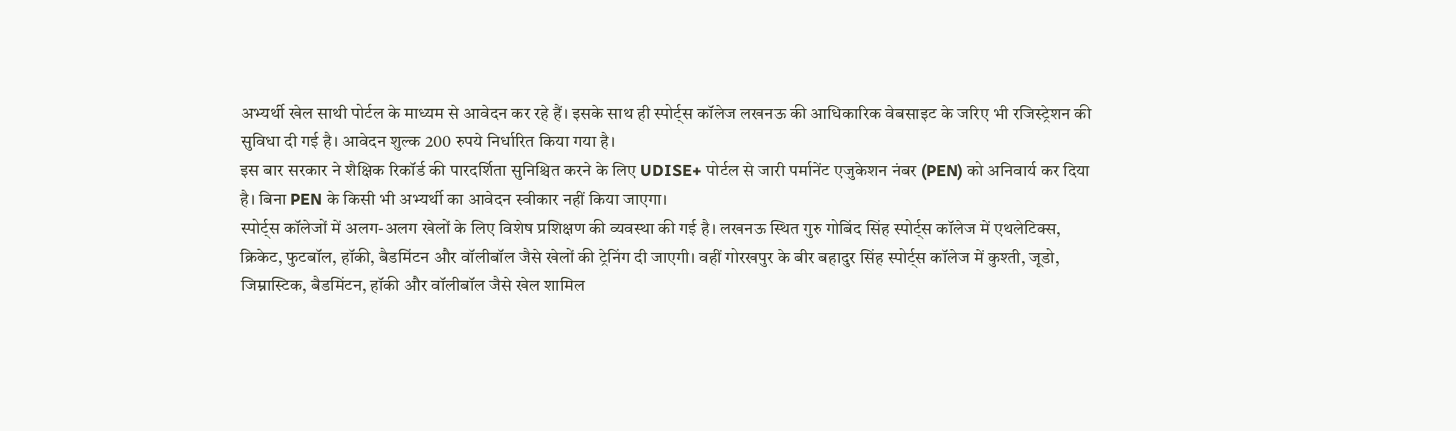अभ्यर्थी खेल साथी पोर्टल के माध्यम से आवेदन कर रहे हैं। इसके साथ ही स्पोर्ट्स कॉलेज लखनऊ की आधिकारिक वेबसाइट के जरिए भी रजिस्ट्रेशन की सुविधा दी गई है। आवेदन शुल्क 200 रुपये निर्धारित किया गया है।
इस बार सरकार ने शैक्षिक रिकॉर्ड की पारदर्शिता सुनिश्चित करने के लिए UDISE+ पोर्टल से जारी पर्मानेंट एजुकेशन नंबर (PEN) को अनिवार्य कर दिया है। बिना PEN के किसी भी अभ्यर्थी का आवेदन स्वीकार नहीं किया जाएगा।
स्पोर्ट्स कॉलेजों में अलग-अलग खेलों के लिए विशेष प्रशिक्षण की व्यवस्था की गई है। लखनऊ स्थित गुरु गोबिंद सिंह स्पोर्ट्स कॉलेज में एथलेटिक्स, क्रिकेट, फुटबॉल, हॉकी, बैडमिंटन और वॉलीबॉल जैसे खेलों की ट्रेनिंग दी जाएगी। वहीं गोरखपुर के बीर बहादुर सिंह स्पोर्ट्स कॉलेज में कुश्ती, जूडो, जिम्नास्टिक, बैडमिंटन, हॉकी और वॉलीबॉल जैसे खेल शामिल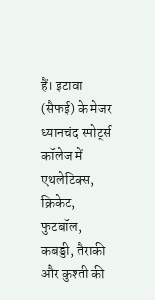हैं। इटावा (सैफई) के मेजर ध्यानचंद स्पोर्ट्स कॉलेज में एथलेटिक्स, क्रिकेट, फुटबॉल, कबड्डी, तैराकी और कुश्ती की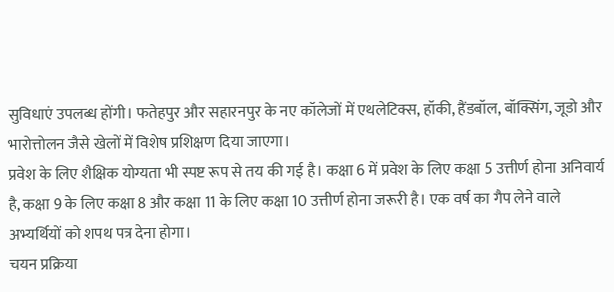सुविधाएं उपलब्ध होंगी। फतेहपुर और सहारनपुर के नए कॉलेजों में एथलेटिक्स, हॉकी, हैंडबॉल, बॉक्सिंग, जूडो और भारोत्तोलन जैसे खेलों में विशेष प्रशिक्षण दिया जाएगा।
प्रवेश के लिए शैक्षिक योग्यता भी स्पष्ट रूप से तय की गई है। कक्षा 6 में प्रवेश के लिए कक्षा 5 उत्तीर्ण होना अनिवार्य है, कक्षा 9 के लिए कक्षा 8 और कक्षा 11 के लिए कक्षा 10 उत्तीर्ण होना जरूरी है। एक वर्ष का गैप लेने वाले अभ्यर्थियों को शपथ पत्र देना होगा।
चयन प्रक्रिया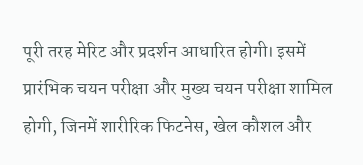पूरी तरह मेरिट और प्रदर्शन आधारित होगी। इसमें प्रारंभिक चयन परीक्षा और मुख्य चयन परीक्षा शामिल होगी, जिनमें शारीरिक फिटनेस, खेल कौशल और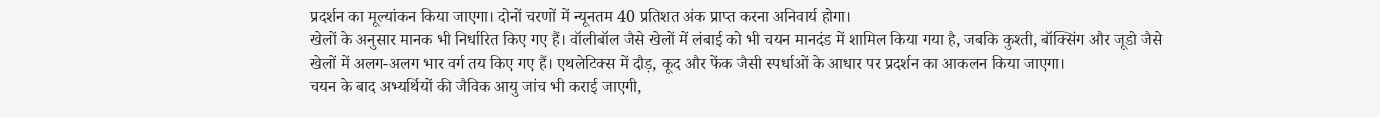प्रदर्शन का मूल्यांकन किया जाएगा। दोनों चरणों में न्यूनतम 40 प्रतिशत अंक प्राप्त करना अनिवार्य होगा।
खेलों के अनुसार मानक भी निर्धारित किए गए हैं। वॉलीबॉल जैसे खेलों में लंबाई को भी चयन मानदंड में शामिल किया गया है, जबकि कुश्ती, बॉक्सिंग और जूडो जैसे खेलों में अलग-अलग भार वर्ग तय किए गए हैं। एथलेटिक्स में दौड़, कूद और फेंक जैसी स्पर्धाओं के आधार पर प्रदर्शन का आकलन किया जाएगा।
चयन के बाद अभ्यर्थियों की जैविक आयु जांच भी कराई जाएगी,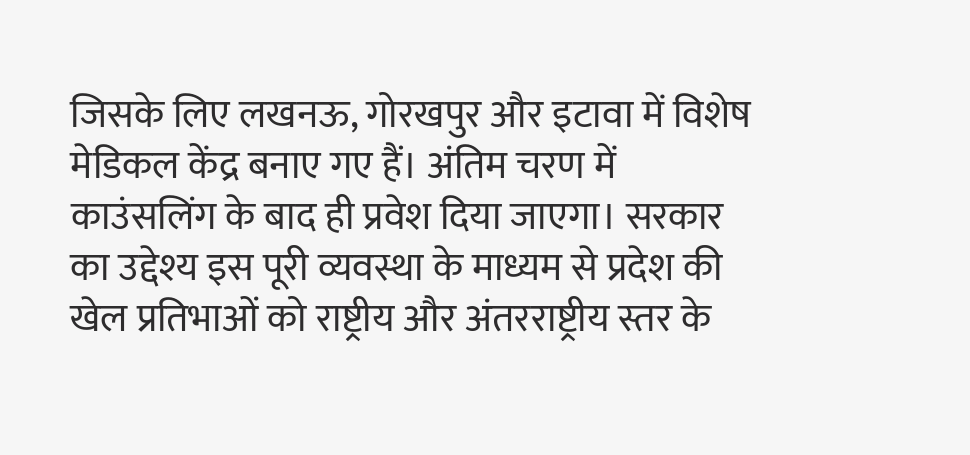जिसके लिए लखनऊ, गोरखपुर और इटावा में विशेष मेडिकल केंद्र बनाए गए हैं। अंतिम चरण में काउंसलिंग के बाद ही प्रवेश दिया जाएगा। सरकार का उद्देश्य इस पूरी व्यवस्था के माध्यम से प्रदेश की खेल प्रतिभाओं को राष्ट्रीय और अंतरराष्ट्रीय स्तर के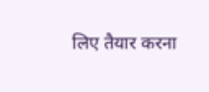लिए तैयार करना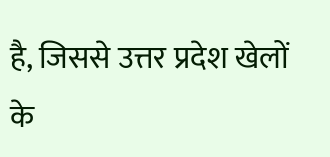है, जिससे उत्तर प्रदेश खेलों के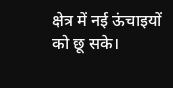क्षेत्र में नई ऊंचाइयों को छू सके।